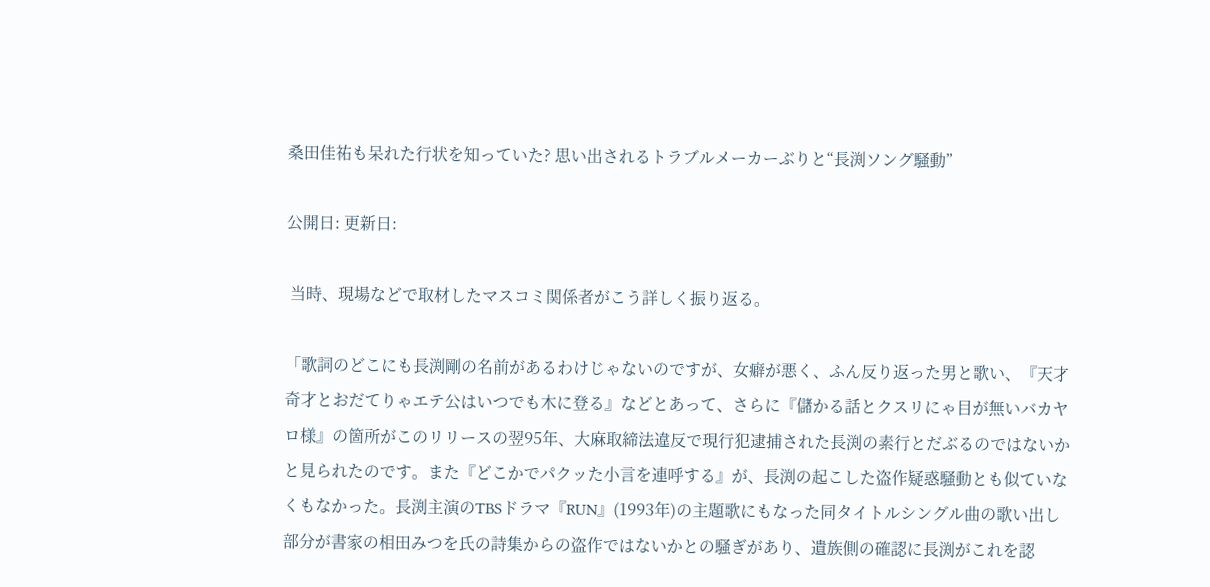桑田佳祐も呆れた行状を知っていた? 思い出されるトラブルメーカーぶりと“長渕ソング騒動”

公開日: 更新日:

 当時、現場などで取材したマスコミ関係者がこう詳しく振り返る。

「歌詞のどこにも長渕剛の名前があるわけじゃないのですが、女癖が悪く、ふん反り返った男と歌い、『天才奇才とおだてりゃエテ公はいつでも木に登る』などとあって、さらに『儲かる話とクスリにゃ目が無いバカヤロ様』の箇所がこのリリースの翌95年、大麻取締法違反で現行犯逮捕された長渕の素行とだぶるのではないかと見られたのです。また『どこかでパクッた小言を連呼する』が、長渕の起こした盗作疑惑騒動とも似ていなくもなかった。長渕主演のTBSドラマ『RUN』(1993年)の主題歌にもなった同タイトルシングル曲の歌い出し部分が書家の相田みつを氏の詩集からの盗作ではないかとの騒ぎがあり、遺族側の確認に長渕がこれを認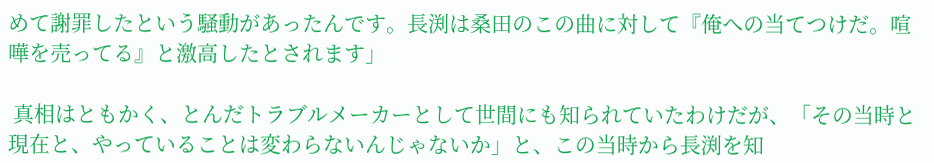めて謝罪したという騒動があったんです。長渕は桑田のこの曲に対して『俺への当てつけだ。喧嘩を売ってる』と激高したとされます」

 真相はともかく、とんだトラブルメーカーとして世間にも知られていたわけだが、「その当時と現在と、やっていることは変わらないんじゃないか」と、この当時から長渕を知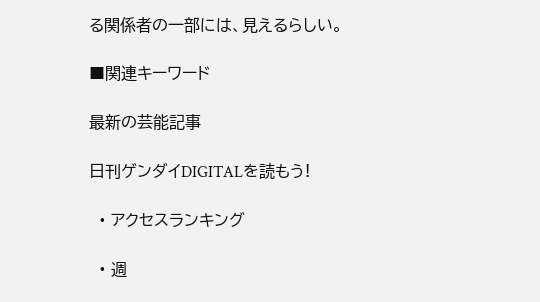る関係者の一部には、見えるらしい。

■関連キーワード

最新の芸能記事

日刊ゲンダイDIGITALを読もう!

  • アクセスランキング

  • 週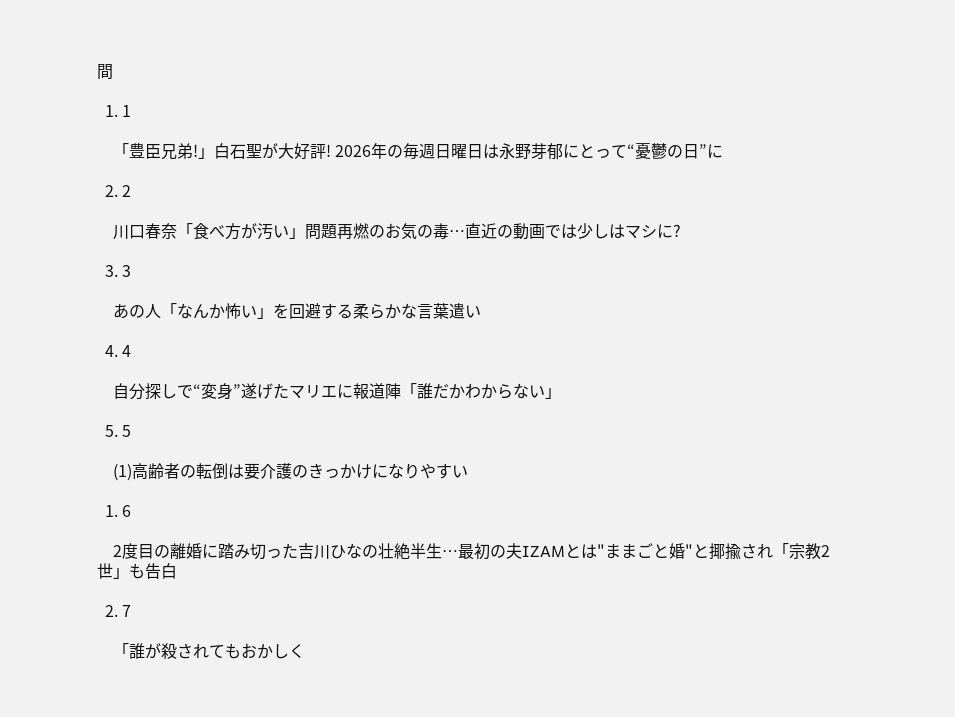間

  1. 1

    「豊臣兄弟!」白石聖が大好評! 2026年の毎週日曜日は永野芽郁にとって“憂鬱の日”に

  2. 2

    川口春奈「食べ方が汚い」問題再燃のお気の毒…直近の動画では少しはマシに?

  3. 3

    あの人「なんか怖い」を回避する柔らかな言葉遣い

  4. 4

    自分探しで“変身”遂げたマリエに報道陣「誰だかわからない」

  5. 5

    (1)高齢者の転倒は要介護のきっかけになりやすい

  1. 6

    2度目の離婚に踏み切った吉川ひなの壮絶半生…最初の夫IZAMとは"ままごと婚"と揶揄され「宗教2世」も告白

  2. 7

    「誰が殺されてもおかしく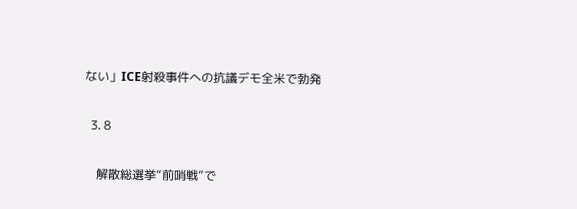ない」ICE射殺事件への抗議デモ全米で勃発

  3. 8

    解散総選挙“前哨戦”で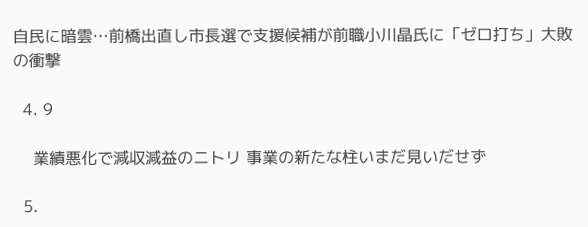自民に暗雲…前橋出直し市長選で支援候補が前職小川晶氏に「ゼロ打ち」大敗の衝撃

  4. 9

    業績悪化で減収減益のニトリ 事業の新たな柱いまだ見いだせず

  5.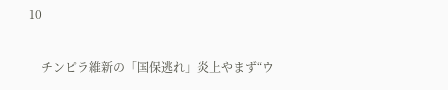10

    チンピラ維新の「国保逃れ」炎上やまず“ウ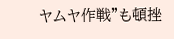ヤムヤ作戦”も頓挫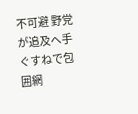不可避 野党が追及へ手ぐすねで包囲網